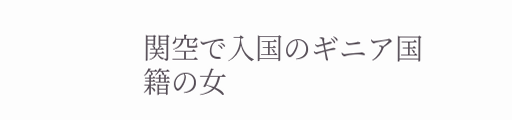関空で入国のギニア国籍の女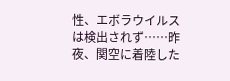性、エボラウイルスは検出されず……昨夜、関空に着陸した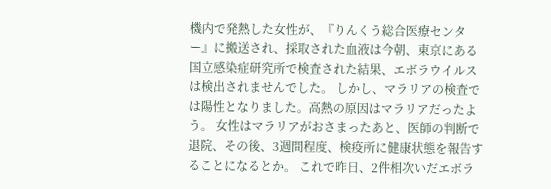機内で発熱した女性が、『りんくう総合医療センター』に搬送され、採取された血液は今朝、東京にある国立感染症研究所で検査された結果、エボラウイルスは検出されませんでした。 しかし、マラリアの検査では陽性となりました。高熱の原因はマラリアだったよう。 女性はマラリアがおさまったあと、医師の判断で退院、その後、3週間程度、検疫所に健康状態を報告することになるとか。 これで昨日、2件相次いだエボラ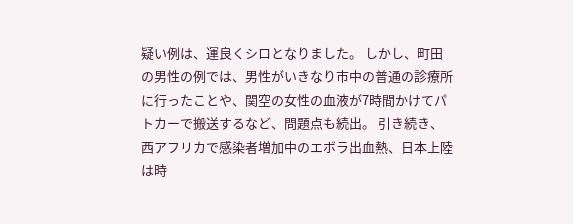疑い例は、運良くシロとなりました。 しかし、町田の男性の例では、男性がいきなり市中の普通の診療所に行ったことや、関空の女性の血液が7時間かけてパトカーで搬送するなど、問題点も続出。 引き続き、西アフリカで感染者増加中のエボラ出血熱、日本上陸は時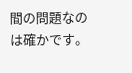間の問題なのは確かです。